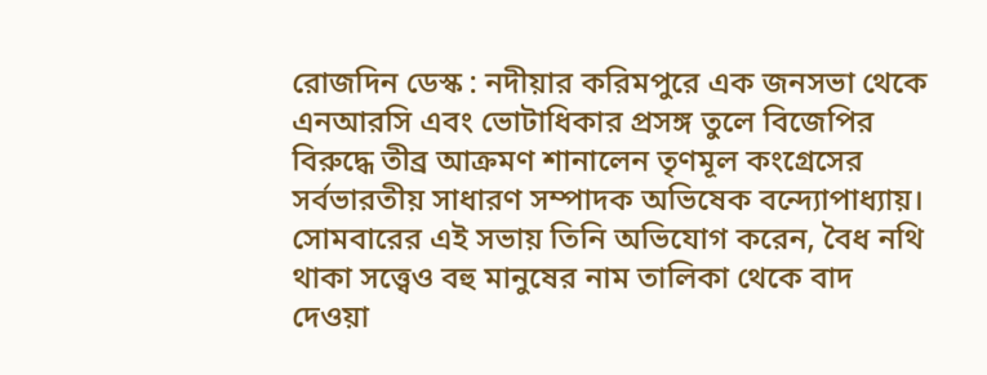রোজদিন ডেস্ক : নদীয়ার করিমপুরে এক জনসভা থেকে এনআরসি এবং ভোটাধিকার প্রসঙ্গ তুলে বিজেপির বিরুদ্ধে তীব্র আক্রমণ শানালেন তৃণমূল কংগ্রেসের সর্বভারতীয় সাধারণ সম্পাদক অভিষেক বন্দ্যোপাধ্যায়। সোমবারের এই সভায় তিনি অভিযোগ করেন, বৈধ নথি থাকা সত্ত্বেও বহু মানুষের নাম তালিকা থেকে বাদ দেওয়া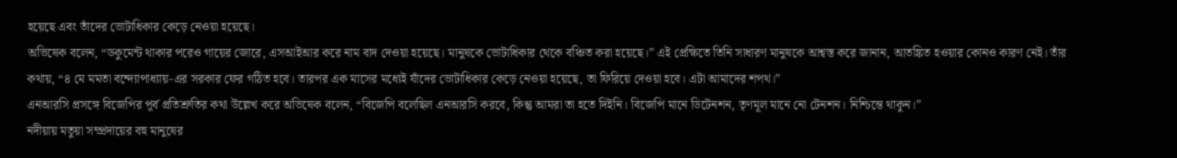হয়েছে এবং তাঁদের ভোটাধিকার কেড়ে নেওয়া হয়েছে।
অভিষেক বলেন, “ডকুমেন্ট থাকার পরেও গায়ের জোরে, এসআইআর করে নাম বাদ দেওয়া হয়েছে। মানুষকে ভোটাধিকার থেকে বঞ্চিত করা হয়েছে।” এই প্রেক্ষিতে তিনি সাধারণ মানুষকে আশ্বস্ত করে জানান, আতঙ্কিত হওয়ার কোনও কারণ নেই। তাঁর কথায়, “৪ মে মমতা বন্দ্যোপাধ্যায়-এর সরকার ফের গঠিত হবে। তারপর এক মাসের মধ্যেই যাঁদের ভোটাধিকার কেড়ে নেওয়া হয়েছে, তা ফিরিয়ে দেওয়া হবে। এটা আমাদের শপথ।”
এনআরসি প্রসঙ্গে বিজেপির পূর্ব প্রতিশ্রুতির কথা উল্লেখ করে অভিষেক বলেন, “বিজেপি বলেছিল এনআরসি করবে, কিন্তু আমরা তা হতে দিইনি। বিজেপি মানে ডিটেনশন, তৃণমূল মানে নো টেনশন। নিশ্চিন্তে থাকুন।”
নদীয়ায় মতুয়া সম্প্রদায়ের বহু মানুষের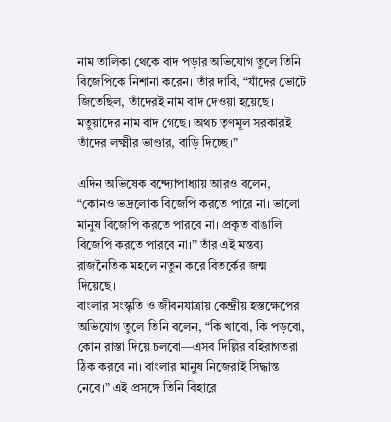নাম তালিকা থেকে বাদ পড়ার অভিযোগ তুলে তিনি বিজেপিকে নিশানা করেন। তাঁর দাবি, “যাঁদের ভোটে জিতেছিল, তাঁদেরই নাম বাদ দেওয়া হয়েছে। মতুয়াদের নাম বাদ গেছে। অথচ তৃণমূল সরকারই তাঁদের লক্ষ্মীর ভাণ্ডার, বাড়ি দিচ্ছে।”

এদিন অভিষেক বন্দ্যোপাধ্যায় আরও বলেন, “কোনও ভদ্রলোক বিজেপি করতে পারে না। ভালো মানুষ বিজেপি করতে পারবে না। প্রকৃত বাঙালি বিজেপি করতে পারবে না।” তাঁর এই মন্তব্য রাজনৈতিক মহলে নতুন করে বিতর্কের জন্ম দিয়েছে।
বাংলার সংস্কৃতি ও জীবনযাত্রায় কেন্দ্রীয় হস্তক্ষেপের অভিযোগ তুলে তিনি বলেন, “কি খাবো, কি পড়বো, কোন রাস্তা দিয়ে চলবো—এসব দিল্লির বহিরাগতরা ঠিক করবে না। বাংলার মানুষ নিজেরাই সিদ্ধান্ত নেবে।” এই প্রসঙ্গে তিনি বিহারে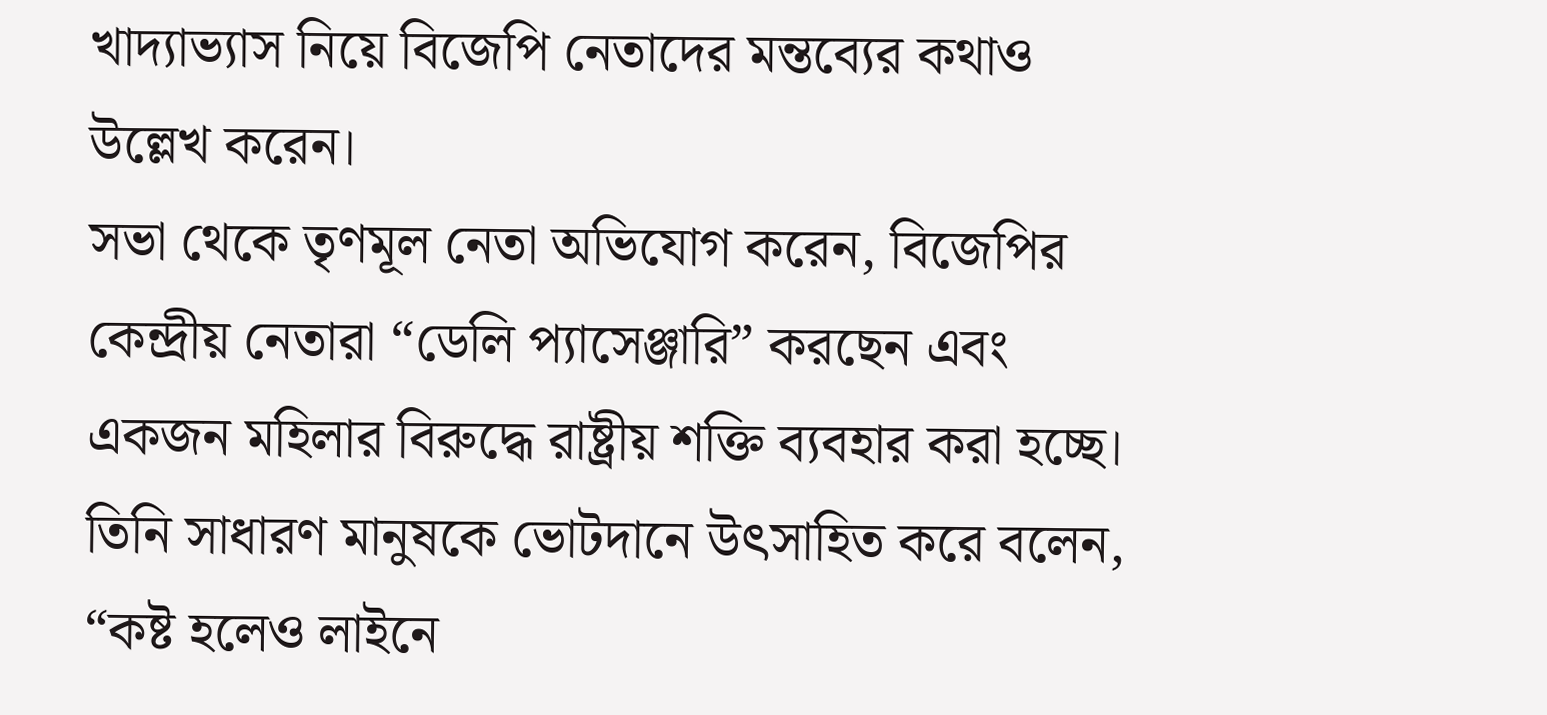খাদ্যাভ্যাস নিয়ে বিজেপি নেতাদের মন্তব্যের কথাও উল্লেখ করেন।
সভা থেকে তৃণমূল নেতা অভিযোগ করেন, বিজেপির কেন্দ্রীয় নেতারা “ডেলি প্যাসেঞ্জারি” করছেন এবং একজন মহিলার বিরুদ্ধে রাষ্ট্রীয় শক্তি ব্যবহার করা হচ্ছে। তিনি সাধারণ মানুষকে ভোটদানে উৎসাহিত করে বলেন, “কষ্ট হলেও লাইনে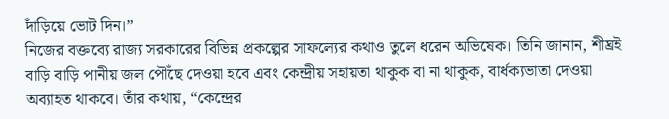দাঁড়িয়ে ভোট দিন।”
নিজের বক্তব্যে রাজ্য সরকারের বিভিন্ন প্রকল্পের সাফল্যের কথাও তুলে ধরেন অভিষেক। তিনি জানান, শীঘ্রই বাড়ি বাড়ি পানীয় জল পৌঁছে দেওয়া হবে এবং কেন্দ্রীয় সহায়তা থাকুক বা না থাকুক, বার্ধক্যভাতা দেওয়া অব্যাহত থাকবে। তাঁর কথায়, “কেন্দ্রের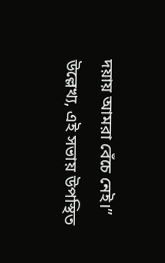দয়ায় আমরা বেঁচে নেই।”
উল্লেখ্য, এই সভায় উপস্থিত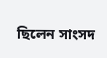ছিলেন সাংসদ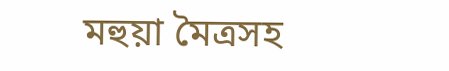মহুয়া মৈত্রসহ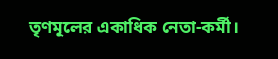তৃণমূলের একাধিক নেতা-কর্মী।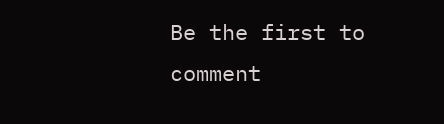Be the first to comment